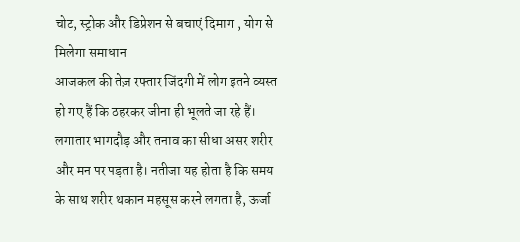चोट, स्ट्रोक और डिप्रेशन से बचाएं दिमाग , योग से मिलेगा समाधान
आजकल की तेज़ रफ्तार जिंदगी में लोग इतने व्यस्त हो गए हैं कि ठहरकर जीना ही भूलते जा रहे हैं। लगातार भागदौड़ और तनाव का सीधा असर शरीर और मन पर पड़ता है। नतीजा यह होता है कि समय के साथ शरीर थकान महसूस करने लगता है, ऊर्जा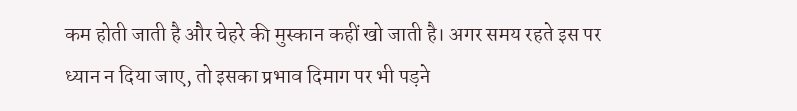कम होती जाती है और चेहरे की मुस्कान कहीं खो जाती है। अगर समय रहते इस पर ध्यान न दिया जाए, तो इसका प्रभाव दिमाग पर भी पड़ने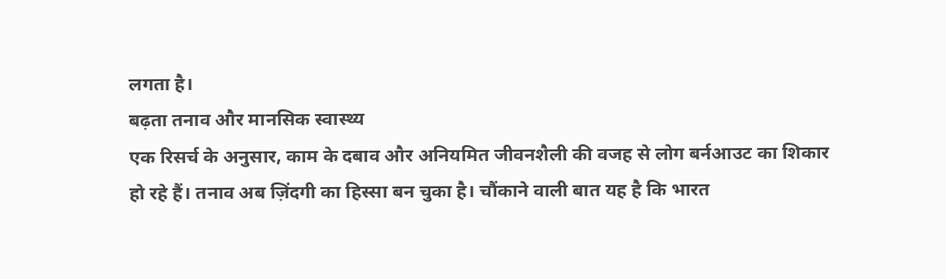लगता है।
बढ़ता तनाव और मानसिक स्वास्थ्य
एक रिसर्च के अनुसार, काम के दबाव और अनियमित जीवनशैली की वजह से लोग बर्नआउट का शिकार हो रहे हैं। तनाव अब ज़िंदगी का हिस्सा बन चुका है। चौंकाने वाली बात यह है कि भारत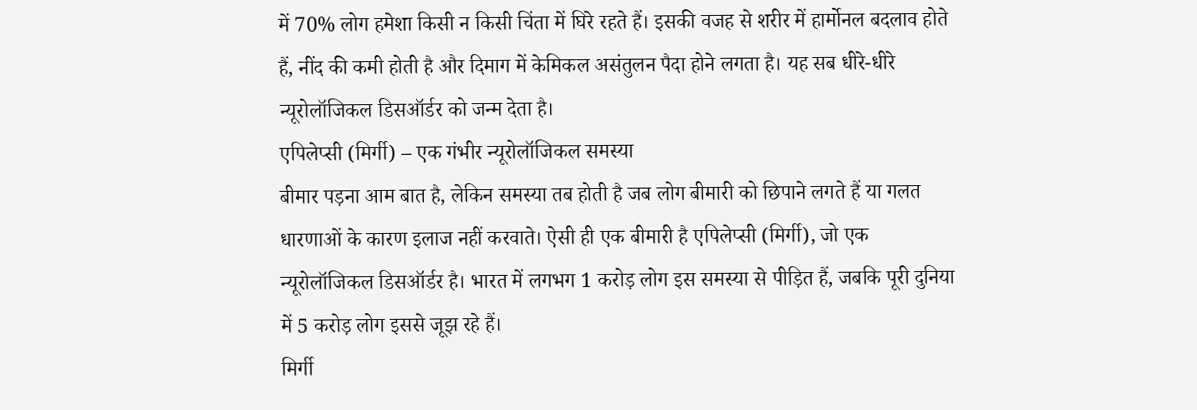में 70% लोग हमेशा किसी न किसी चिंता में घिरे रहते हैं। इसकी वजह से शरीर में हार्मोनल बदलाव होते हैं, नींद की कमी होती है और दिमाग में केमिकल असंतुलन पैदा होने लगता है। यह सब धीरे-धीरे न्यूरोलॉजिकल डिसऑर्डर को जन्म देता है।
एपिलेप्सी (मिर्गी) – एक गंभीर न्यूरोलॉजिकल समस्या
बीमार पड़ना आम बात है, लेकिन समस्या तब होती है जब लोग बीमारी को छिपाने लगते हैं या गलत धारणाओं के कारण इलाज नहीं करवाते। ऐसी ही एक बीमारी है एपिलेप्सी (मिर्गी), जो एक न्यूरोलॉजिकल डिसऑर्डर है। भारत में लगभग 1 करोड़ लोग इस समस्या से पीड़ित हैं, जबकि पूरी दुनिया में 5 करोड़ लोग इससे जूझ रहे हैं।
मिर्गी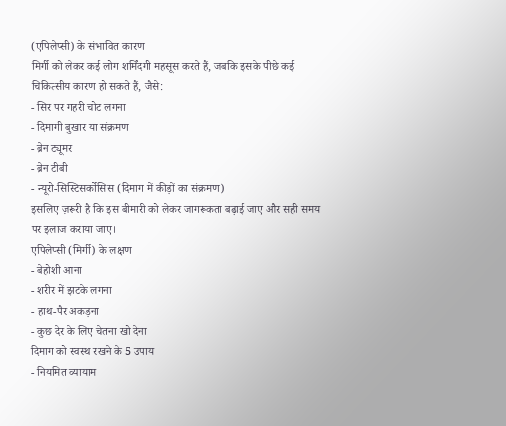(एपिलेप्सी) के संभावित कारण
मिर्गी को लेकर कई लोग शर्मिंदगी महसूस करते हैं, जबकि इसके पीछे कई चिकित्सीय कारण हो सकते हैं, जैसे:
- सिर पर गहरी चोट लगना
- दिमागी बुखार या संक्रमण
- ब्रेन ट्यूमर
- ब्रेन टीबी
- न्यूरो-सिस्टिसर्कोसिस (दिमाग में कीड़ों का संक्रमण)
इसलिए ज़रूरी है कि इस बीमारी को लेकर जागरूकता बढ़ाई जाए और सही समय पर इलाज कराया जाए।
एपिलेप्सी (मिर्गी) के लक्षण
- बेहोशी आना
- शरीर में झटके लगना
- हाथ-पैर अकड़ना
- कुछ देर के लिए चेतना खो देना
दिमाग को स्वस्थ रखने के 5 उपाय
- नियमित व्यायाम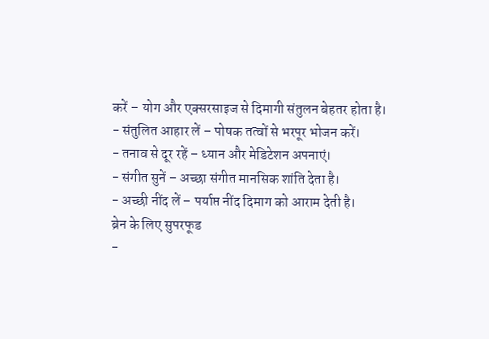करें – योग और एक्सरसाइज से दिमागी संतुलन बेहतर होता है।
- संतुलित आहार लें – पोषक तत्वों से भरपूर भोजन करें।
- तनाव से दूर रहें – ध्यान और मेडिटेशन अपनाएं।
- संगीत सुनें – अच्छा संगीत मानसिक शांति देता है।
- अच्छी नींद लें – पर्याप्त नींद दिमाग को आराम देती है।
ब्रेन के लिए सुपरफूड
-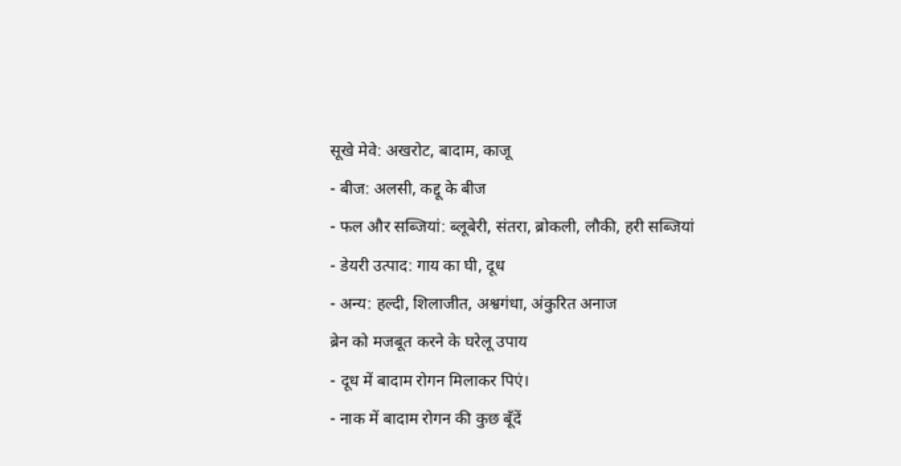सूखे मेवे: अखरोट, बादाम, काजू
- बीज: अलसी, कद्दू के बीज
- फल और सब्जियां: ब्लूबेरी, संतरा, ब्रोकली, लौकी, हरी सब्जियां
- डेयरी उत्पाद: गाय का घी, दूध
- अन्य: हल्दी, शिलाजीत, अश्वगंधा, अंकुरित अनाज
ब्रेन को मजबूत करने के घरेलू उपाय
- दूध में बादाम रोगन मिलाकर पिएं।
- नाक में बादाम रोगन की कुछ बूँदें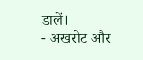डालें।
- अखरोट और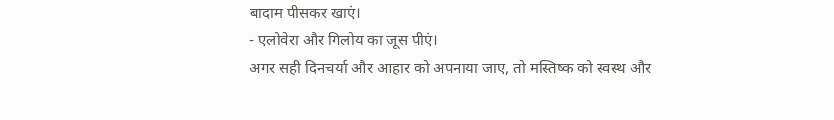बादाम पीसकर खाएं।
- एलोवेरा और गिलोय का जूस पीएं।
अगर सही दिनचर्या और आहार को अपनाया जाए, तो मस्तिष्क को स्वस्थ और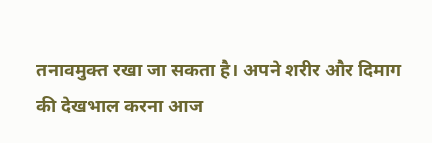तनावमुक्त रखा जा सकता है। अपने शरीर और दिमाग की देखभाल करना आज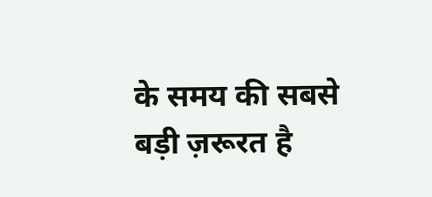के समय की सबसे बड़ी ज़रूरत है